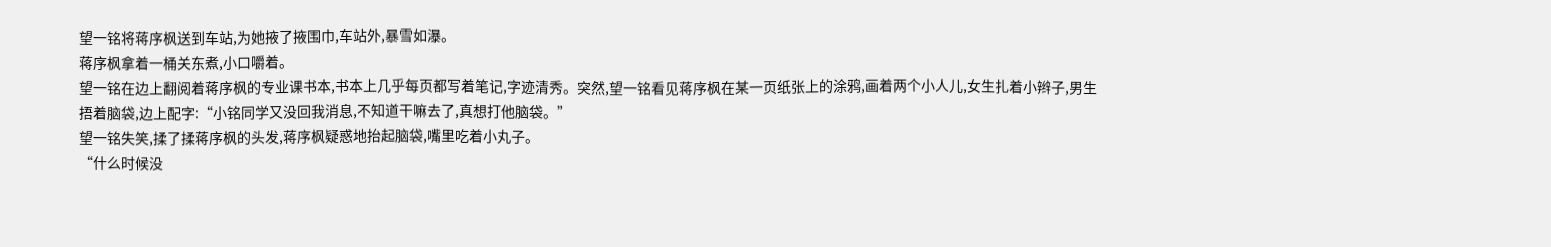望一铭将蒋序枫送到车站,为她掖了掖围巾,车站外,暴雪如瀑。
蒋序枫拿着一桶关东煮,小口嚼着。
望一铭在边上翻阅着蒋序枫的专业课书本,书本上几乎每页都写着笔记,字迹清秀。突然,望一铭看见蒋序枫在某一页纸张上的涂鸦,画着两个小人儿,女生扎着小辫子,男生捂着脑袋,边上配字:“小铭同学又没回我消息,不知道干嘛去了,真想打他脑袋。”
望一铭失笑,揉了揉蒋序枫的头发,蒋序枫疑惑地抬起脑袋,嘴里吃着小丸子。
“什么时候没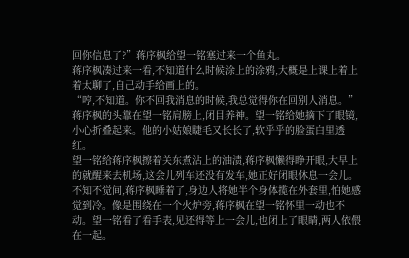回你信息了?”蒋序枫给望一铭塞过来一个鱼丸。
蒋序枫凑过来一看,不知道什么时候涂上的涂鸦,大概是上课上着上着太聊了,自己动手给画上的。
“哼,不知道。你不回我消息的时候,我总觉得你在回别人消息。”
蒋序枫的头靠在望一铭肩膀上,闭目养神。望一铭给她摘下了眼镜,小心折叠起来。他的小姑娘睫毛又长长了,软乎乎的脸蛋白里透红。
望一铭给蒋序枫擦着关东煮沾上的油渍,蒋序枫懒得睁开眼,大早上的就醒来去机场,这会儿列车还没有发车,她正好闭眼休息一会儿。
不知不觉间,蒋序枫睡着了,身边人将她半个身体揽在外套里,怕她感觉到冷。像是围绕在一个火炉旁,蒋序枫在望一铭怀里一动也不动。望一铭看了看手表,见还得等上一会儿,也闭上了眼睛,两人依偎在一起。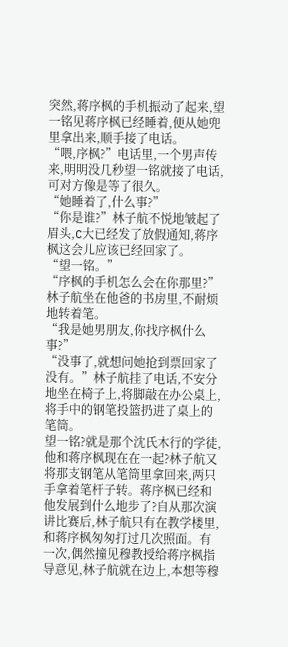突然,蒋序枫的手机振动了起来,望一铭见蒋序枫已经睡着,便从她兜里拿出来,顺手接了电话。
“喂,序枫?”电话里,一个男声传来,明明没几秒望一铭就接了电话,可对方像是等了很久。
“她睡着了,什么事?”
“你是谁?”林子航不悦地皱起了眉头,C大已经发了放假通知,蒋序枫这会儿应该已经回家了。
“望一铭。”
“序枫的手机怎么会在你那里?”林子航坐在他爸的书房里,不耐烦地转着笔。
“我是她男朋友,你找序枫什么事?”
“没事了,就想问她抢到票回家了没有。”林子航挂了电话,不安分地坐在椅子上,将脚敲在办公桌上,将手中的钢笔投篮扔进了桌上的笔筒。
望一铭?就是那个沈氏木行的学徒,他和蒋序枫现在在一起?林子航又将那支钢笔从笔筒里拿回来,两只手拿着笔杆子转。蒋序枫已经和他发展到什么地步了?自从那次演讲比赛后,林子航只有在教学楼里,和蒋序枫匆匆打过几次照面。有一次,偶然撞见穆教授给蒋序枫指导意见,林子航就在边上,本想等穆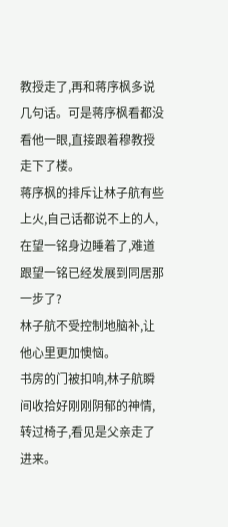教授走了,再和蒋序枫多说几句话。可是蒋序枫看都没看他一眼,直接跟着穆教授走下了楼。
蒋序枫的排斥让林子航有些上火,自己话都说不上的人,在望一铭身边睡着了,难道跟望一铭已经发展到同居那一步了?
林子航不受控制地脑补,让他心里更加懊恼。
书房的门被扣响,林子航瞬间收拾好刚刚阴郁的神情,转过椅子,看见是父亲走了进来。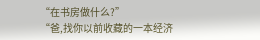“在书房做什么?”
“爸,找你以前收藏的一本经济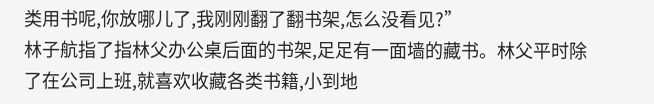类用书呢,你放哪儿了,我刚刚翻了翻书架,怎么没看见?”
林子航指了指林父办公桌后面的书架,足足有一面墙的藏书。林父平时除了在公司上班,就喜欢收藏各类书籍,小到地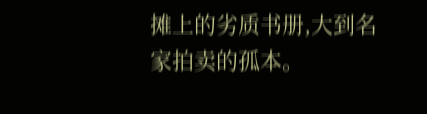摊上的劣质书册,大到名家拍卖的孤本。